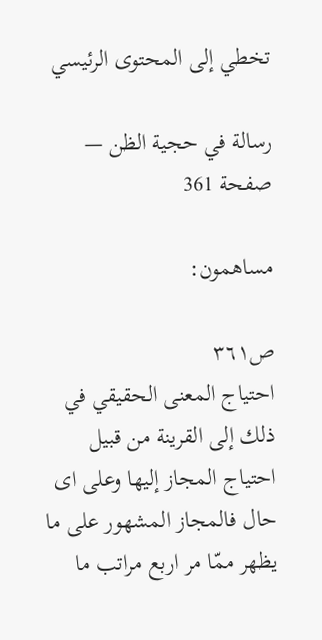تخطي إلى المحتوى الرئيسي

رسالة في حجية الظن — صفحة 361

مساهمون:

ص٣٦١
احتياج المعنى الحقيقي في ذلك إلى القرينة من قبيل احتياج المجاز إليها وعلى اى حال فالمجاز المشهور على ما يظهر ممّا مر اربع مراتب ما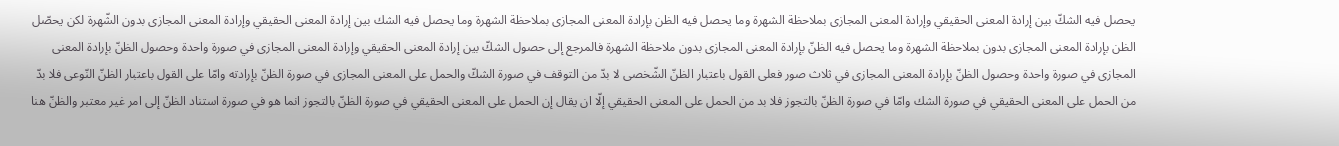يحصل فيه الشكّ بين إرادة المعنى الحقيقي وإرادة المعنى المجازى بملاحظة الشهرة وما يحصل فيه الظن بإرادة المعنى المجازى بملاحظة الشهرة وما يحصل فيه الشك بين إرادة المعنى الحقيقي وإرادة المعنى المجازى بدون الشّهرة لكن يحصّل الظن بإرادة المعنى المجازى بدون بملاحظة الشهرة وما يحصل فيه الظنّ بإرادة المعنى المجازى بدون ملاحظة الشهرة فالمرجع إلى حصول الشكّ بين إرادة المعنى الحقيقي وإرادة المعنى المجازى في صورة واحدة وحصول الظنّ بإرادة المعنى المجازى في صورة واحدة وحصول الظنّ بإرادة المعنى المجازى في ثلاث صور فعلى القول باعتبار الظنّ الشّخصى لا بدّ من التوقف في صورة الشكّ والحمل على المعنى المجازى في صورة الظنّ بإرادته وامّا على القول باعتبار الظنّ النّوعى فلا بدّ من الحمل على المعنى الحقيقي في صورة الشك وامّا في صورة الظنّ بالتجوز فلا بد من الحمل على المعنى الحقيقي إلّا ان يقال إن الحمل على المعنى الحقيقي في صورة الظنّ بالتجوز انما هو في صورة استناد الظنّ إلى امر غير معتبر والظنّ هنا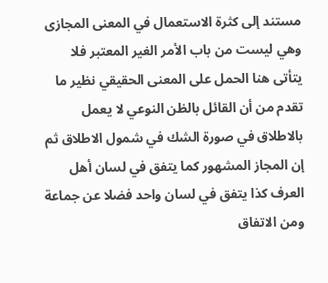مستند إلى كثرة الاستعمال في المعنى المجازى وهي ليست من باب الأمر الغير المعتبر فلا يتأتى هنا الحمل على المعنى الحقيقي نظير ما تقدم من أن القائل بالظن النوعي لا يعمل بالاطلاق في صورة الشك في شمول الاطلاق ثم إن المجاز المشهور كما يتفق في لسان أهل العرف كذا يتفق في لسان واحد فضلا عن جماعة ومن الاتفاق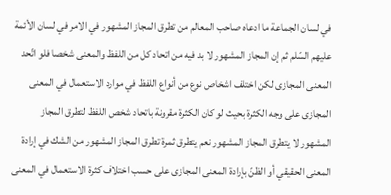في لسان الجماعة ما ادعاه صاحب المعالم من تطرق المجاز المشهور في الامر في لسان الأئمة عليهم السّلم ثم إن المجاز المشهور لا بد فيه من اتحاد كل من اللفظ والمعنى شخصا فلو اتّحد المعنى المجازى لكن اختلف اشخاص نوع من أنواع اللفظ في موارد الاستعمال في المعنى المجازى على وجه الكثرة بحيث لو كان الكثرة مقرونة باتحاد شخص اللفظ لتطرق المجاز المشهور لا يتطرق المجاز المشهور نعم يتطرق ثمرة تطرق المجاز المشهور من الشك في إرادة المعنى الحقيقي أو الظنّ بإرادة المعنى المجازى على حسب اختلاف كثرة الاستعمال في المعنى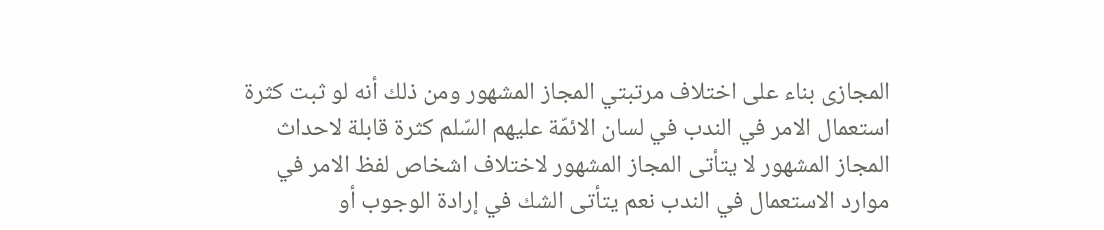المجازى بناء على اختلاف مرتبتي المجاز المشهور ومن ذلك أنه لو ثبت كثرة استعمال الامر في الندب في لسان الائمّة عليهم السّلم كثرة قابلة لاحداث المجاز المشهور لا يتأتى المجاز المشهور لاختلاف اشخاص لفظ الامر في موارد الاستعمال في الندب نعم يتأتى الشك في إرادة الوجوب أو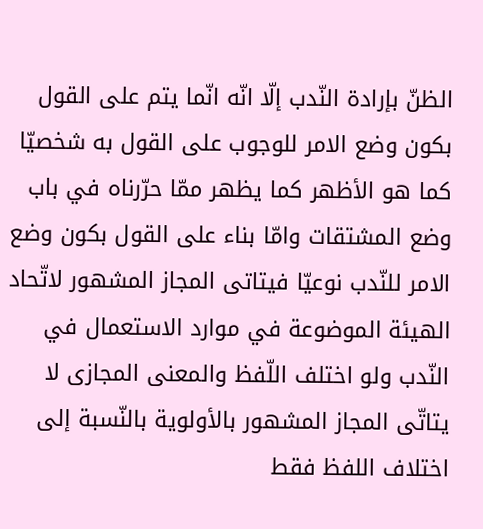الظنّ بإرادة النّدب إلّا انّه انّما يتم على القول بكون وضع الامر للوجوب على القول به شخصيّا كما هو الأظهر كما يظهر ممّا حرّرناه في باب وضع المشتقات وامّا بناء على القول بكون وضع الامر للنّدب نوعيّا فيتاتى المجاز المشهور لاتّحاد الهيئة الموضوعة في موارد الاستعمال في النّدب ولو اختلف اللّفظ والمعنى المجازى لا يتاتّى المجاز المشهور بالأولوية بالنّسبة إلى اختلاف اللفظ فقط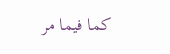كما فيما مر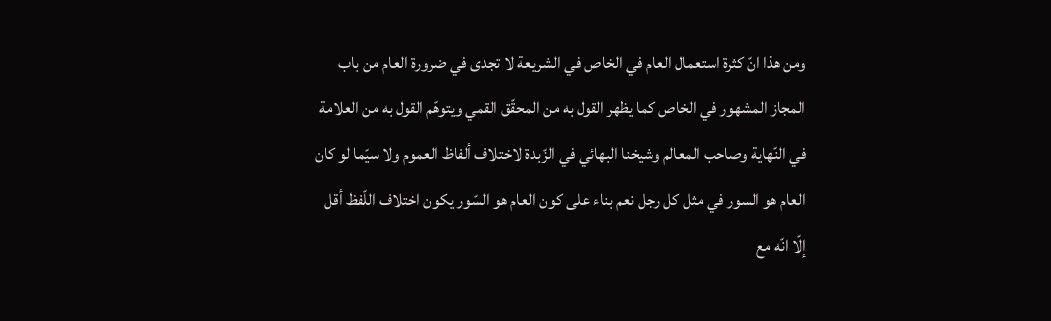ومن هذا انّ كثرة استعمال العام في الخاص في الشريعة لا تجدى في ضرورة العام من باب المجاز المشهور في الخاص كما يظهر القول به من المحقّق القمي ويتوهّم القول به من العلامة في النّهاية وصاحب المعالم وشيخنا البهائي في الزّبدة لاختلاف ألفاظ العموم ولا سيّما لو كان العام هو السور في مثل كل رجل نعم بناء على كون العام هو السّور يكون اختلاف اللّفظ أقل إلّا انّه مع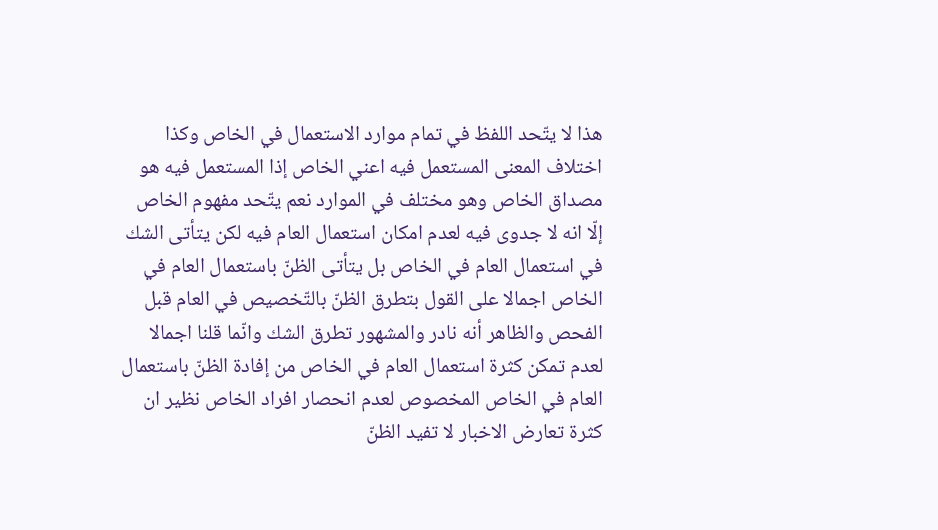هذا لا يتّحد اللفظ في تمام موارد الاستعمال في الخاص وكذا اختلاف المعنى المستعمل فيه اعني الخاص إذا المستعمل فيه هو مصداق الخاص وهو مختلف في الموارد نعم يتّحد مفهوم الخاص إلّا انه لا جدوى فيه لعدم امكان استعمال العام فيه لكن يتأتى الشك في استعمال العام في الخاص بل يتأتى الظنّ باستعمال العام في الخاص اجمالا على القول بتطرق الظنّ بالتّخصيص في العام قبل الفحص والظاهر أنه نادر والمشهور تطرق الشك وانّما قلنا اجمالا لعدم تمكن كثرة استعمال العام في الخاص من إفادة الظنّ باستعمال العام في الخاص المخصوص لعدم انحصار افراد الخاص نظير ان كثرة تعارض الاخبار لا تفيد الظنّ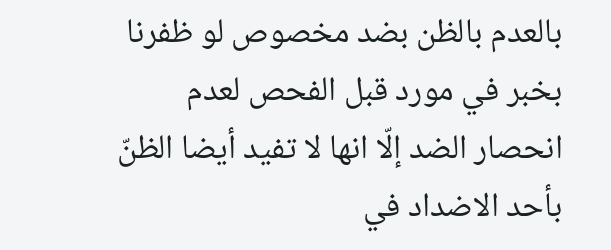بالعدم بالظن بضد مخصوص لو ظفرنا بخبر في مورد قبل الفحص لعدم انحصار الضد إلّا انها لا تفيد أيضا الظنّ بأحد الاضداد في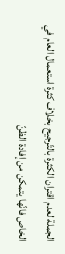الجملة لعدم اقتران الكثرة بالتّرجيح بخلاف كثرة استعمال العام في الخاص فانّها يتمكن من إفادة الظنّ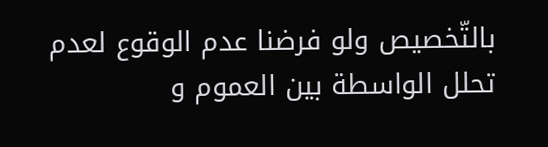بالتّخصيص ولو فرضنا عدم الوقوع لعدم تحلل الواسطة بين العموم و